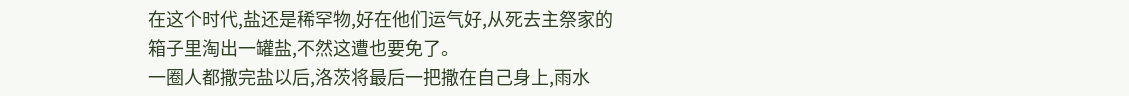在这个时代,盐还是稀罕物,好在他们运气好,从死去主祭家的箱子里淘出一罐盐,不然这遭也要免了。
一圈人都撒完盐以后,洛茨将最后一把撒在自己身上,雨水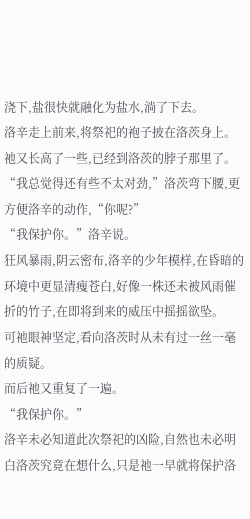浇下,盐很快就融化为盐水,淌了下去。
洛辛走上前来,将祭祀的袍子披在洛茨身上。
祂又长高了一些,已经到洛茨的脖子那里了。
“我总觉得还有些不太对劲,”洛茨弯下腰,更方便洛辛的动作,“你呢?”
“我保护你。”洛辛说。
狂风暴雨,阴云密布,洛辛的少年模样,在昏暗的环境中更显清瘦苍白,好像一株还未被风雨催折的竹子,在即将到来的威压中摇摇欲坠。
可祂眼神坚定,看向洛茨时从未有过一丝一毫的质疑。
而后祂又重复了一遍。
“我保护你。”
洛辛未必知道此次祭祀的凶险,自然也未必明白洛茨究竟在想什么,只是祂一早就将保护洛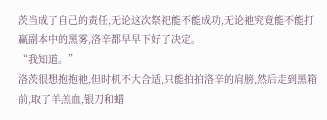茨当成了自己的责任,无论这次祭祀能不能成功,无论祂究竟能不能打赢副本中的黑雾,洛辛都早早下好了决定。
“我知道。”
洛茨很想抱抱祂,但时机不大合适,只能拍拍洛辛的肩膀,然后走到黑箱前,取了羊羔血,银刀和蜡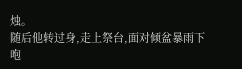烛。
随后他转过身,走上祭台,面对倾盆暴雨下咆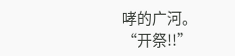哮的广河。
“开祭!!”